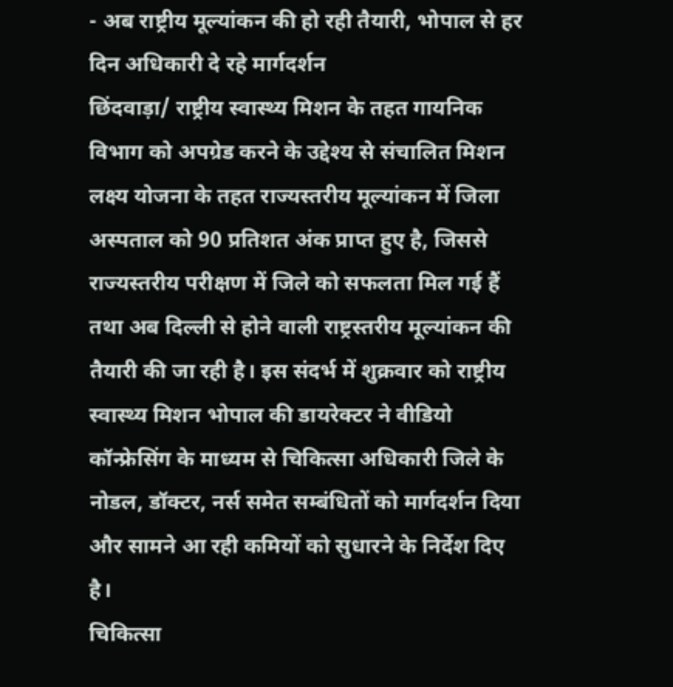- अब राष्ट्रीय मूल्यांकन की हो रही तैयारी, भोपाल से हर दिन अधिकारी दे रहे मार्गदर्शन
छिंदवाड़ा/ राष्ट्रीय स्वास्थ्य मिशन के तहत गायनिक विभाग को अपग्रेड करने के उद्देश्य से संचालित मिशन लक्ष्य योजना के तहत राज्यस्तरीय मूल्यांकन में जिला अस्पताल को 90 प्रतिशत अंक प्राप्त हुए है, जिससे राज्यस्तरीय परीक्षण में जिले को सफलता मिल गई हैं तथा अब दिल्ली से होने वाली राष्ट्रस्तरीय मूल्यांकन की तैयारी की जा रही है। इस संदर्भ में शुक्रवार को राष्ट्रीय स्वास्थ्य मिशन भोपाल की डायरेक्टर ने वीडियो कॉन्फ्रेसिंग के माध्यम से चिकित्सा अधिकारी जिले के नोडल, डॉक्टर, नर्स समेत सम्बंधितों को मार्गदर्शन दिया और सामने आ रही कमियों को सुधारने के निर्देश दिए है।
चिकित्सा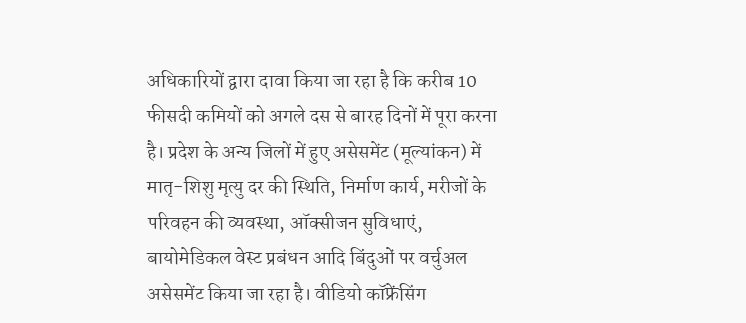अधिकारियों द्वारा दावा किया जा रहा है कि करीब 10 फीसदी कमियों को अगले दस से बारह दिनों में पूरा करना है। प्रदेश के अन्य जिलों में हुए असेसमेंट (मूल्यांकन) में मातृ-शिशु मृत्यु दर की स्थिति, निर्माण कार्य, मरीजों के परिवहन की व्यवस्था, ऑक्सीजन सुविधाएं, बायोमेडिकल वेस्ट प्रबंधन आदि बिंदुओं पर वर्चुअल असेसमेंट किया जा रहा है। वीडियो कॉफ्रेंसिंग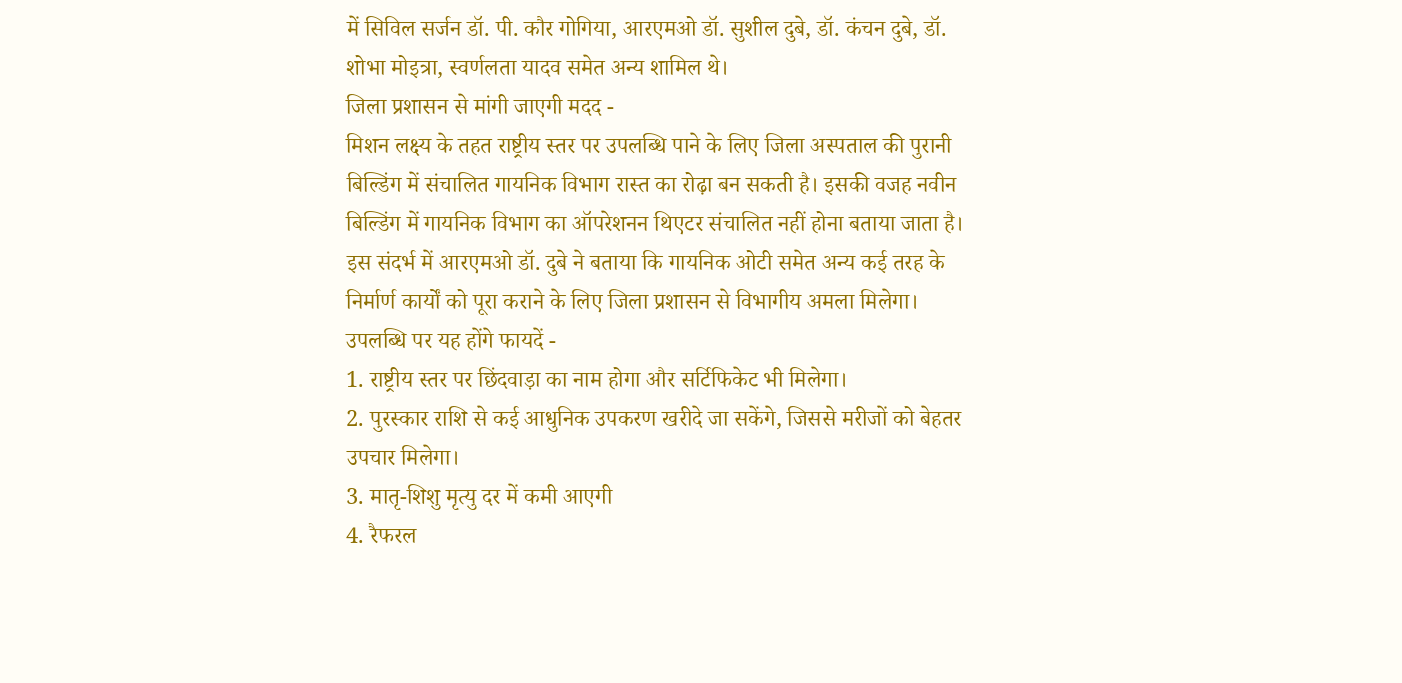में सिविल सर्जन डॉ. पी. कौर गोगिया, आरएमओ डॉ. सुशील दुबे, डॉ. कंचन दुबे, डॉ. शोभा मोइत्रा, स्वर्णलता यादव समेत अन्य शामिल थे।
जिला प्रशासन से मांगी जाएगी मदद -
मिशन लक्ष्य के तहत राष्ट्रीय स्तर पर उपलब्धि पाने के लिए जिला अस्पताल की पुरानी बिल्डिंग में संचालित गायनिक विभाग रास्त का रोढ़ा बन सकती है। इसकी वजह नवीन बिल्डिंग में गायनिक विभाग का ऑपरेशनन थिएटर संचालित नहीं होना बताया जाता है। इस संदर्भ में आरएमओ डॉ. दुबे ने बताया कि गायनिक ओटी समेत अन्य कई तरह के निर्मार्ण कार्यों को पूरा कराने के लिए जिला प्रशासन से विभागीय अमला मिलेगा।
उपलब्धि पर यह होंगे फायदें -
1. राष्ट्रीय स्तर पर छिंदवाड़ा का नाम होगा और सर्टिफिकेट भी मिलेगा।
2. पुरस्कार राशि से कई आधुनिक उपकरण खरीदे जा सकेंगे, जिससे मरीजों को बेहतर उपचार मिलेगा।
3. मातृ-शिशु मृत्यु दर में कमी आएगी
4. रैफरल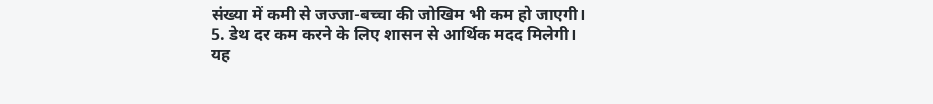संख्या में कमी से जज्जा-बच्चा की जोखिम भी कम हो जाएगी।
5. डेथ दर कम करने के लिए शासन से आर्थिक मदद मिलेगी।
यह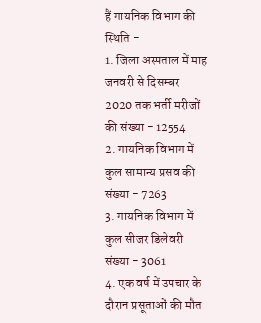हैं गायनिक विभाग की स्थिति -
1. जिला अस्पताल में माह जनवरी से दिसम्बर 2020 तक भर्ती मरीजों की संख्या - 12554
2. गायनिक विभाग में कुल सामान्य प्रसव की संख्या - 7263
3. गायनिक विभाग में कुल सीजर डिलेवरी संख्या - 3061
4. एक वर्ष में उपचार के दौरान प्रसूताओं की मौत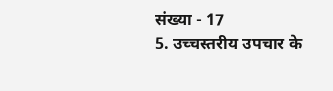संख्या - 17
5. उच्चस्तरीय उपचार के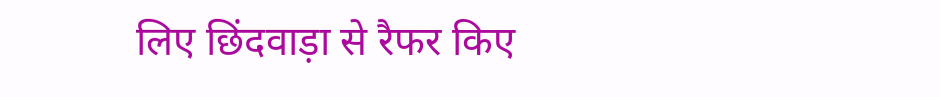लिए छिंदवाड़ा से रैफर किए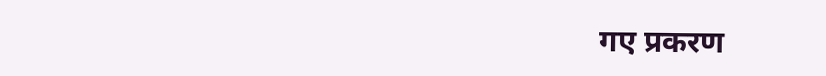गए प्रकरण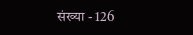संख्या - 126